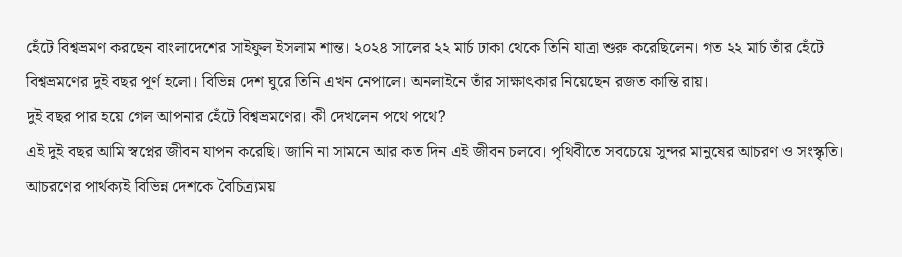হেঁটে বিশ্বভ্রমণ করছেন বাংলাদেশের সাইফুল ইসলাম শান্ত। ২০২৪ সালের ২২ মার্চ ঢাকা থেকে তিনি যাত্রা শুরু করেছিলেন। গত ২২ মার্চ তাঁর হেঁটে বিশ্বভ্রমণের দুই বছর পূর্ণ হলো। বিভিন্ন দেশ ঘুরে তিনি এখন নেপালে। অনলাইনে তাঁর সাক্ষাৎকার নিয়েছেন রজত কান্তি রায়।
দুই বছর পার হয়ে গেল আপনার হেঁটে বিশ্বভ্রমণের। কী দেখলেন পথে পথে?
এই দুই বছর আমি স্বপ্নের জীবন যাপন করেছি। জানি না সামনে আর কত দিন এই জীবন চলবে। পৃথিবীতে সবচেয়ে সুন্দর মানুষের আচরণ ও সংস্কৃতি। আচরণের পার্থক্যই বিভিন্ন দেশকে বৈচিত্র্যময়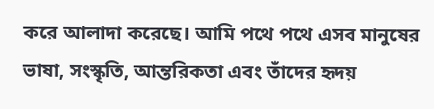করে আলাদা করেছে। আমি পথে পথে এসব মানুষের ভাষা, সংস্কৃতি, আন্তরিকতা এবং তাঁদের হৃদয়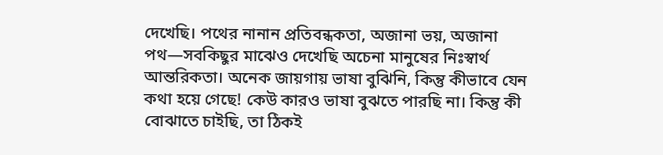দেখেছি। পথের নানান প্রতিবন্ধকতা, অজানা ভয়, অজানা পথ—সবকিছুর মাঝেও দেখেছি অচেনা মানুষের নিঃস্বার্থ আন্তরিকতা। অনেক জায়গায় ভাষা বুঝিনি, কিন্তু কীভাবে যেন কথা হয়ে গেছে! কেউ কারও ভাষা বুঝতে পারছি না। কিন্তু কী বোঝাতে চাইছি, তা ঠিকই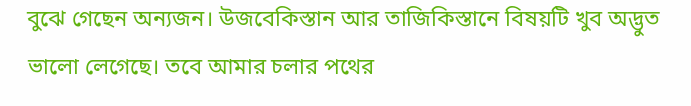বুঝে গেছেন অন্যজন। উজবেকিস্তান আর তাজিকিস্তানে বিষয়টি খুব অদ্ভুত ভালো লেগেছে। তবে আমার চলার পথের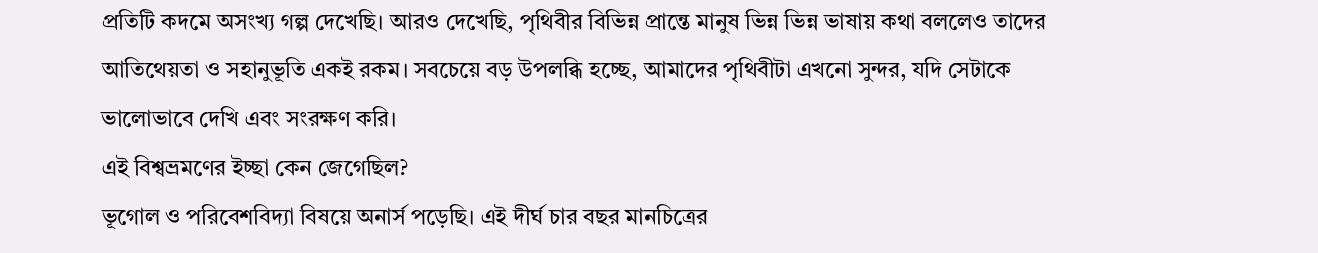প্রতিটি কদমে অসংখ্য গল্প দেখেছি। আরও দেখেছি, পৃথিবীর বিভিন্ন প্রান্তে মানুষ ভিন্ন ভিন্ন ভাষায় কথা বললেও তাদের আতিথেয়তা ও সহানুভূতি একই রকম। সবচেয়ে বড় উপলব্ধি হচ্ছে, আমাদের পৃথিবীটা এখনো সুন্দর, যদি সেটাকে ভালোভাবে দেখি এবং সংরক্ষণ করি।
এই বিশ্বভ্রমণের ইচ্ছা কেন জেগেছিল?
ভূগোল ও পরিবেশবিদ্যা বিষয়ে অনার্স পড়েছি। এই দীর্ঘ চার বছর মানচিত্রের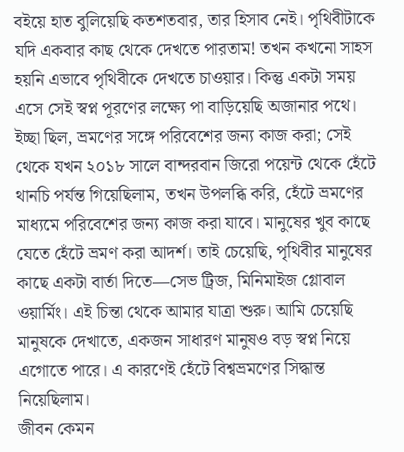বইয়ে হাত বুলিয়েছি কতশতবার, তার হিসাব নেই। পৃথিবীটাকে যদি একবার কাছ থেকে দেখতে পারতাম! তখন কখনো সাহস হয়নি এভাবে পৃথিবীকে দেখতে চাওয়ার। কিন্তু একটা সময় এসে সেই স্বপ্ন পূরণের লক্ষ্যে পা বাড়িয়েছি অজানার পথে।
ইচ্ছা ছিল, ভ্রমণের সঙ্গে পরিবেশের জন্য কাজ করা; সেই থেকে যখন ২০১৮ সালে বান্দরবান জিরো পয়েন্ট থেকে হেঁটে থানচি পর্যন্ত গিয়েছিলাম, তখন উপলব্ধি করি, হেঁটে ভ্রমণের মাধ্যমে পরিবেশের জন্য কাজ করা যাবে। মানুষের খুব কাছে যেতে হেঁটে ভ্রমণ করা আদর্শ। তাই চেয়েছি, পৃথিবীর মানুষের কাছে একটা বার্তা দিতে—সেভ ট্রিজ, মিনিমাইজ গ্লোবাল ওয়ার্মিং। এই চিন্তা থেকে আমার যাত্রা শুরু। আমি চেয়েছি মানুষকে দেখাতে, একজন সাধারণ মানুষও বড় স্বপ্ন নিয়ে এগোতে পারে। এ কারণেই হেঁটে বিশ্বভ্রমণের সিদ্ধান্ত নিয়েছিলাম।
জীবন কেমন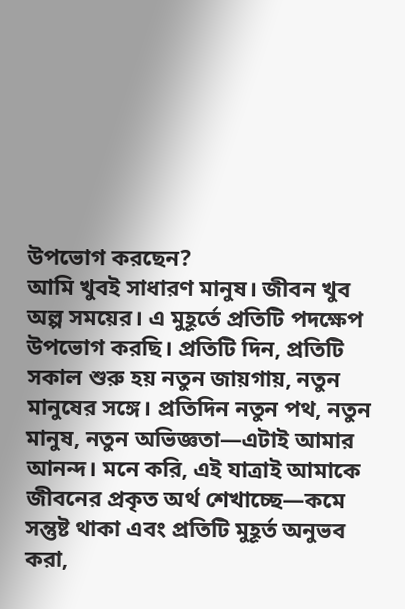উপভোগ করছেন?
আমি খুবই সাধারণ মানুষ। জীবন খুব অল্প সময়ের। এ মুহূর্তে প্রতিটি পদক্ষেপ উপভোগ করছি। প্রতিটি দিন, প্রতিটি সকাল শুরু হয় নতুন জায়গায়, নতুন মানুষের সঙ্গে। প্রতিদিন নতুন পথ, নতুন মানুষ, নতুন অভিজ্ঞতা—এটাই আমার আনন্দ। মনে করি, এই যাত্রাই আমাকে জীবনের প্রকৃত অর্থ শেখাচ্ছে—কমে সন্তুষ্ট থাকা এবং প্রতিটি মুহূর্ত অনুভব করা,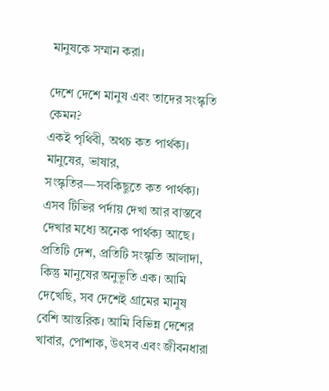মানুষকে সম্মান করা।

দেশে দেশে মানুষ এবং তাদের সংস্কৃতি কেমন?
একই পৃথিবী, অথচ কত পার্থক্য। মানুষের, ভাষার, সংস্কৃতির—সবকিছুতে কত পার্থক্য। এসব টিভির পর্দায় দেখা আর বাস্তবে দেখার মধ্যে অনেক পার্থক্য আছে। প্রতিটি দেশ, প্রতিটি সংস্কৃতি আলাদা, কিন্তু মানুষের অনুভূতি এক। আমি দেখেছি, সব দেশেই গ্রামের মানুষ বেশি আন্তরিক। আমি বিভিন্ন দেশের খাবার, পোশাক, উৎসব এবং জীবনধারা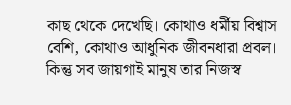কাছ থেকে দেখেছি। কোথাও ধর্মীয় বিশ্বাস বেশি, কোথাও আধুনিক জীবনধারা প্রবল। কিন্তু সব জায়গাই মানুষ তার নিজস্ব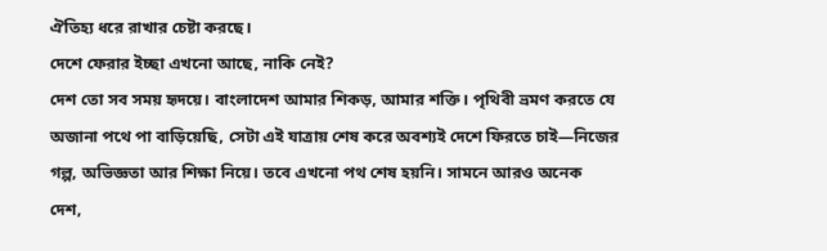ঐতিহ্য ধরে রাখার চেষ্টা করছে।
দেশে ফেরার ইচ্ছা এখনো আছে, নাকি নেই?
দেশ তো সব সময় হৃদয়ে। বাংলাদেশ আমার শিকড়, আমার শক্তি। পৃথিবী ভ্রমণ করতে যে অজানা পথে পা বাড়িয়েছি, সেটা এই যাত্রায় শেষ করে অবশ্যই দেশে ফিরতে চাই—নিজের গল্প, অভিজ্ঞতা আর শিক্ষা নিয়ে। তবে এখনো পথ শেষ হয়নি। সামনে আরও অনেক দেশ,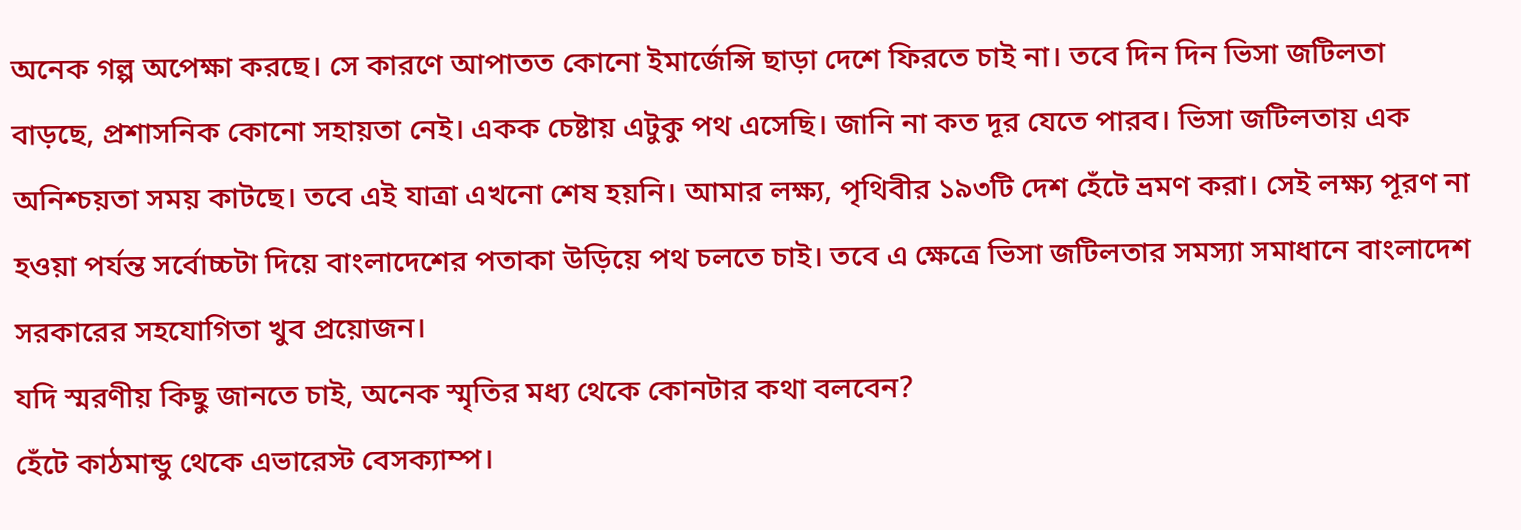অনেক গল্প অপেক্ষা করছে। সে কারণে আপাতত কোনো ইমার্জেন্সি ছাড়া দেশে ফিরতে চাই না। তবে দিন দিন ভিসা জটিলতা বাড়ছে, প্রশাসনিক কোনো সহায়তা নেই। একক চেষ্টায় এটুকু পথ এসেছি। জানি না কত দূর যেতে পারব। ভিসা জটিলতায় এক অনিশ্চয়তা সময় কাটছে। তবে এই যাত্রা এখনো শেষ হয়নি। আমার লক্ষ্য, পৃথিবীর ১৯৩টি দেশ হেঁটে ভ্রমণ করা। সেই লক্ষ্য পূরণ না হওয়া পর্যন্ত সর্বোচ্চটা দিয়ে বাংলাদেশের পতাকা উড়িয়ে পথ চলতে চাই। তবে এ ক্ষেত্রে ভিসা জটিলতার সমস্যা সমাধানে বাংলাদেশ সরকারের সহযোগিতা খুব প্রয়োজন।
যদি স্মরণীয় কিছু জানতে চাই, অনেক স্মৃতির মধ্য থেকে কোনটার কথা বলবেন?
হেঁটে কাঠমান্ডু থেকে এভারেস্ট বেসক্যাম্প।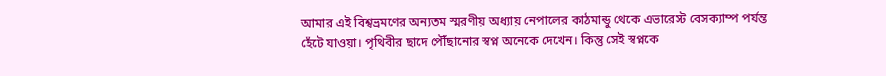আমার এই বিশ্বভ্রমণের অন্যতম স্মরণীয় অধ্যায় নেপালের কাঠমান্ডু থেকে এভারেস্ট বেসক্যাম্প পর্যন্ত হেঁটে যাওয়া। পৃথিবীর ছাদে পৌঁছানোর স্বপ্ন অনেকে দেখেন। কিন্তু সেই স্বপ্নকে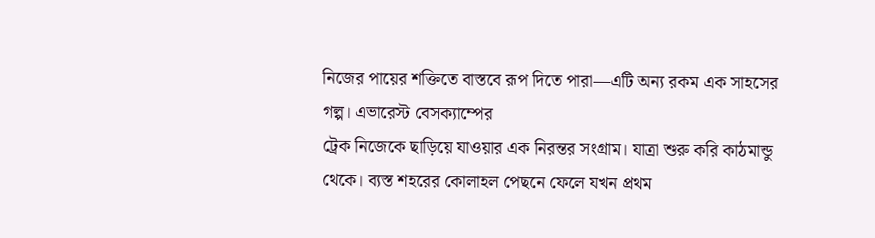নিজের পায়ের শক্তিতে বাস্তবে রূপ দিতে পারা—এটি অন্য রকম এক সাহসের গল্প। এভারেস্ট বেসক্যাম্পের
ট্রেক নিজেকে ছাড়িয়ে যাওয়ার এক নিরন্তর সংগ্রাম। যাত্রা শুরু করি কাঠমান্ডু থেকে। ব্যস্ত শহরের কোলাহল পেছনে ফেলে যখন প্রথম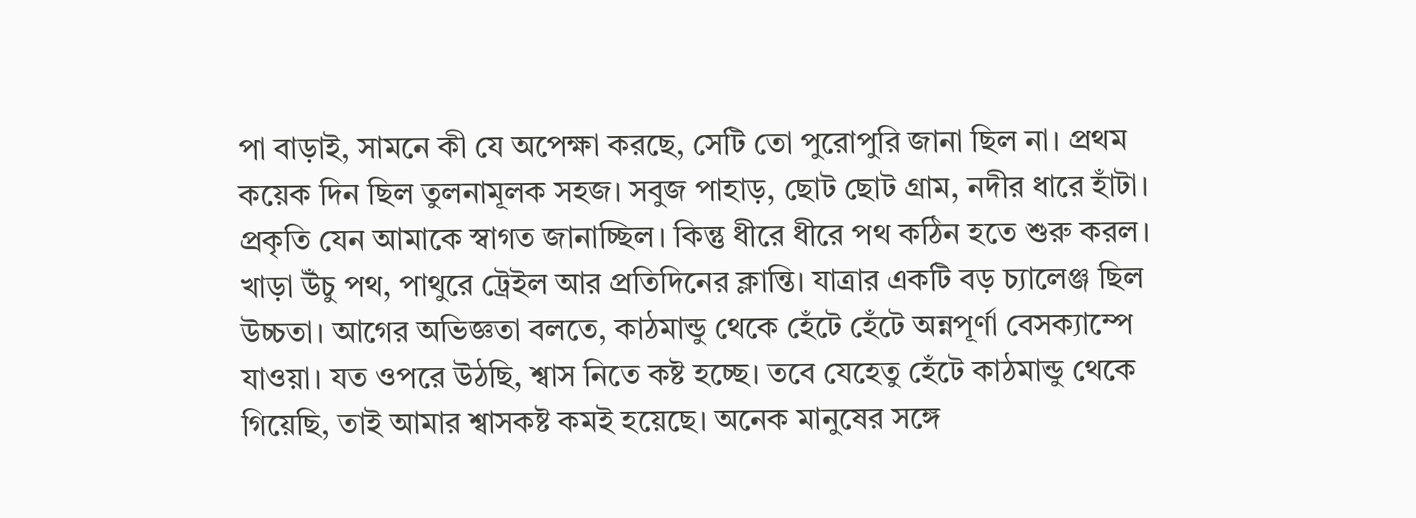পা বাড়াই, সামনে কী যে অপেক্ষা করছে, সেটি তো পুরোপুরি জানা ছিল না। প্রথম কয়েক দিন ছিল তুলনামূলক সহজ। সবুজ পাহাড়, ছোট ছোট গ্রাম, নদীর ধারে হাঁটা। প্রকৃতি যেন আমাকে স্বাগত জানাচ্ছিল। কিন্তু ধীরে ধীরে পথ কঠিন হতে শুরু করল। খাড়া উঁচু পথ, পাথুরে ট্রেইল আর প্রতিদিনের ক্লান্তি। যাত্রার একটি বড় চ্যালেঞ্জ ছিল উচ্চতা। আগের অভিজ্ঞতা বলতে, কাঠমান্ডু থেকে হেঁটে হেঁটে অন্নপূর্ণা বেসক্যাম্পে যাওয়া। যত ওপরে উঠছি, শ্বাস নিতে কষ্ট হচ্ছে। তবে যেহেতু হেঁটে কাঠমান্ডু থেকে গিয়েছি, তাই আমার শ্বাসকষ্ট কমই হয়েছে। অনেক মানুষের সঙ্গে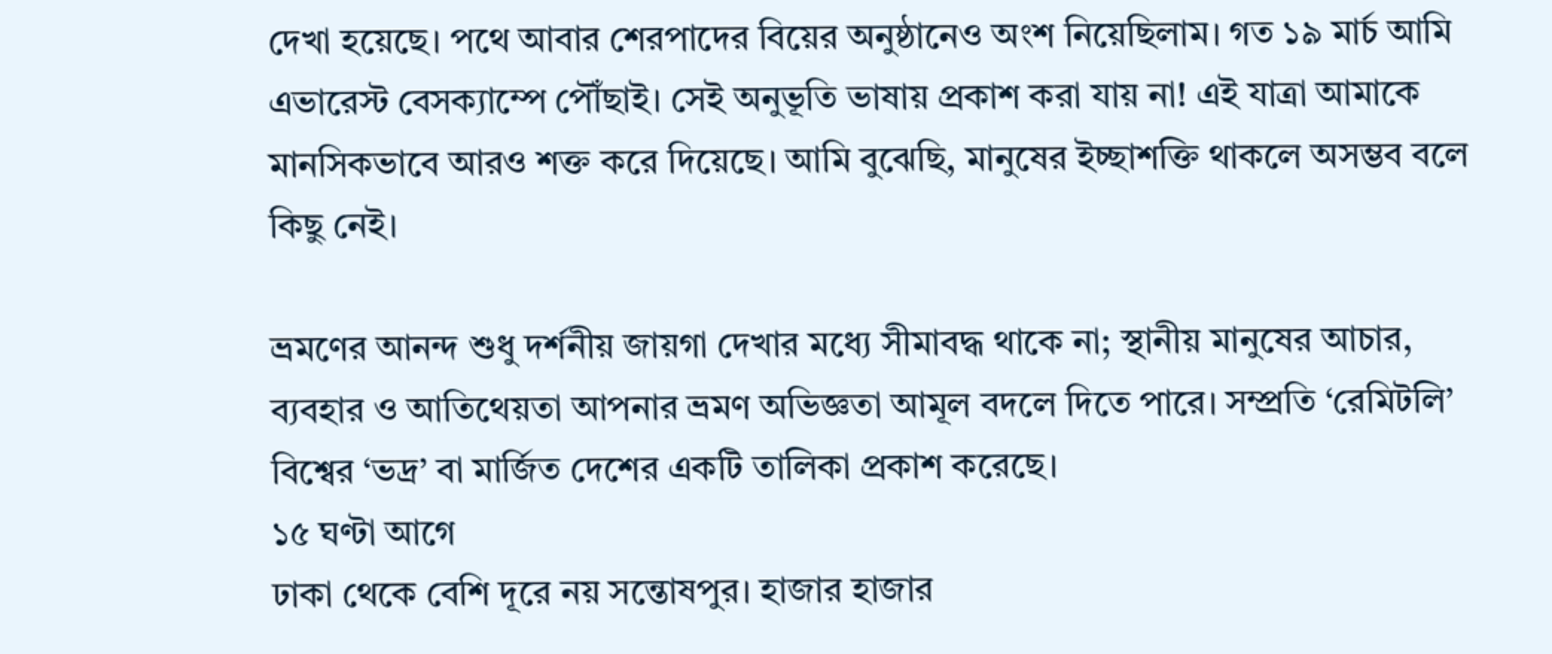দেখা হয়েছে। পথে আবার শেরপাদের বিয়ের অনুষ্ঠানেও অংশ নিয়েছিলাম। গত ১৯ মার্চ আমি এভারেস্ট বেসক্যাম্পে পৌঁছাই। সেই অনুভূতি ভাষায় প্রকাশ করা যায় না! এই যাত্রা আমাকে মানসিকভাবে আরও শক্ত করে দিয়েছে। আমি বুঝেছি, মানুষের ইচ্ছাশক্তি থাকলে অসম্ভব বলে কিছু নেই।

ভ্রমণের আনন্দ শুধু দর্শনীয় জায়গা দেখার মধ্যে সীমাবদ্ধ থাকে না; স্থানীয় মানুষের আচার, ব্যবহার ও আতিথেয়তা আপনার ভ্রমণ অভিজ্ঞতা আমূল বদলে দিতে পারে। সম্প্রতি ‘রেমিটলি’ বিশ্বের ‘ভদ্র’ বা মার্জিত দেশের একটি তালিকা প্রকাশ করেছে।
১৫ ঘণ্টা আগে
ঢাকা থেকে বেশি দূরে নয় সন্তোষপুর। হাজার হাজার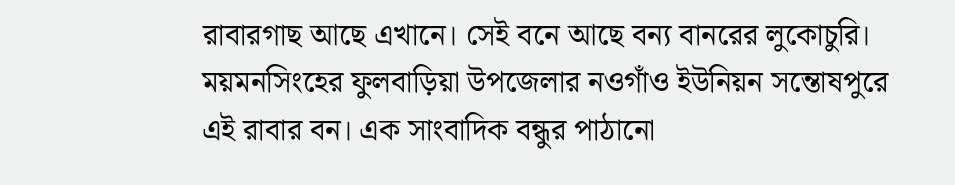রাবারগাছ আছে এখানে। সেই বনে আছে বন্য বানরের লুকোচুরি। ময়মনসিংহের ফুলবাড়িয়া উপজেলার নওগাঁও ইউনিয়ন সন্তোষপুরে এই রাবার বন। এক সাংবাদিক বন্ধুর পাঠানো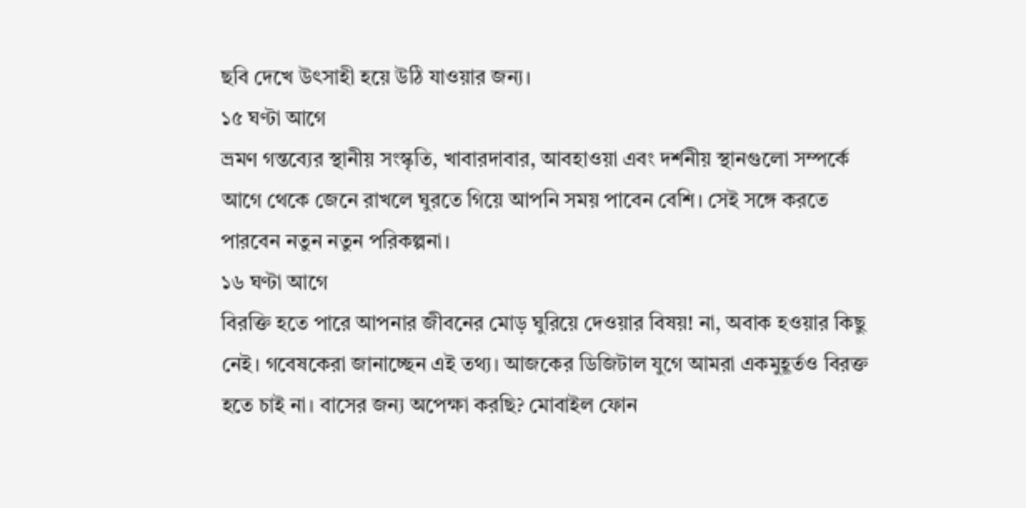ছবি দেখে উৎসাহী হয়ে উঠি যাওয়ার জন্য।
১৫ ঘণ্টা আগে
ভ্রমণ গন্তব্যের স্থানীয় সংস্কৃতি, খাবারদাবার, আবহাওয়া এবং দর্শনীয় স্থানগুলো সম্পর্কে আগে থেকে জেনে রাখলে ঘুরতে গিয়ে আপনি সময় পাবেন বেশি। সেই সঙ্গে করতে পারবেন নতুন নতুন পরিকল্পনা।
১৬ ঘণ্টা আগে
বিরক্তি হতে পারে আপনার জীবনের মোড় ঘুরিয়ে দেওয়ার বিষয়! না, অবাক হওয়ার কিছু নেই। গবেষকেরা জানাচ্ছেন এই তথ্য। আজকের ডিজিটাল যুগে আমরা একমুহূর্তও বিরক্ত হতে চাই না। বাসের জন্য অপেক্ষা করছি? মোবাইল ফোন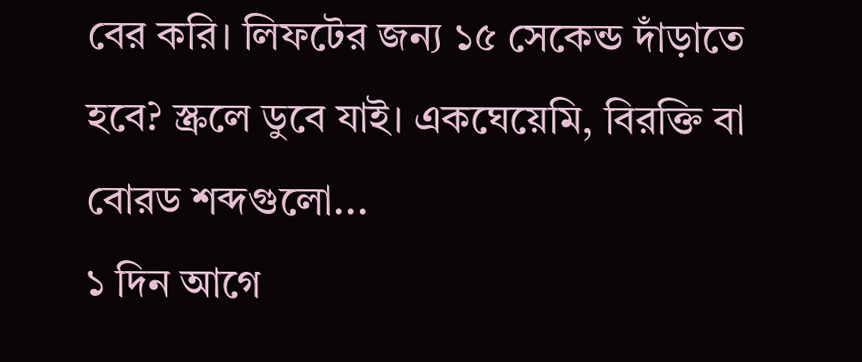বের করি। লিফটের জন্য ১৫ সেকেন্ড দাঁড়াতে হবে? স্ক্রলে ডুবে যাই। একঘেয়েমি, বিরক্তি বা বোরড শব্দগুলো...
১ দিন আগে